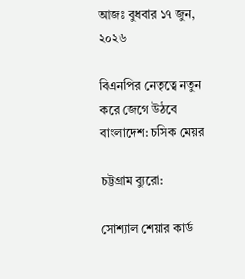আজঃ বুধবার ১৭ জুন, ২০২৬

বিএনপির নেতৃত্বে নতুন করে জেগে উঠবে বাংলাদেশ: চসিক মেয়র

চট্টগ্রাম ব্যুরো:

সোশ্যাল শেয়ার কার্ড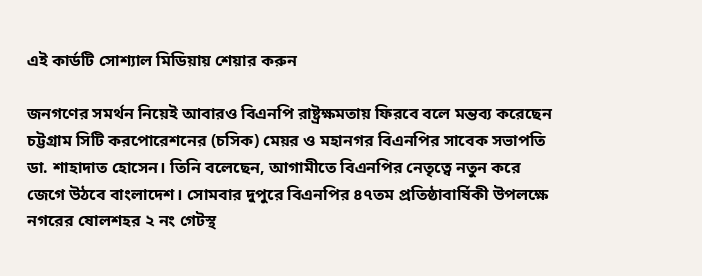এই কার্ডটি সোশ্যাল মিডিয়ায় শেয়ার করুন

জনগণের সমর্থন নিয়েই আবারও বিএনপি রাষ্ট্রক্ষমতায় ফিরবে বলে মন্তব্য করেছেন চট্টগ্রাম সিটি করপোরেশনের (চসিক) মেয়র ও মহানগর বিএনপির সাবেক সভাপতি ডা. শাহাদাত হোসেন। তিনি বলেছেন, আগামীতে বিএনপির নেতৃত্বে নতুন করে জেগে উঠবে বাংলাদেশ। সোমবার দুপুরে বিএনপির ৪৭তম প্রতিষ্ঠাবার্ষিকী উপলক্ষে নগরের ষোলশহর ২ নং গেটস্থ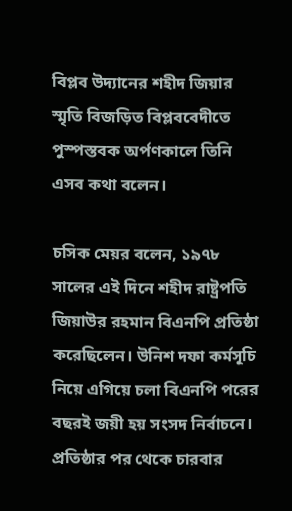বিপ্লব উদ্যানের শহীদ জিয়ার স্মৃতি বিজড়িত বিপ্লববেদীতে পুস্পস্তবক অর্পণকালে তিনি এসব কথা বলেন।

চসিক মেয়র বলেন, ১৯৭৮ সালের এই দিনে শহীদ রাষ্ট্রপতি জিয়াউর রহমান বিএনপি প্রতিষ্ঠা করেছিলেন। উনিশ দফা কর্মসূচি নিয়ে এগিয়ে চলা বিএনপি পরের বছরই জয়ী হয় সংসদ নির্বাচনে। প্রতিষ্ঠার পর থেকে চারবার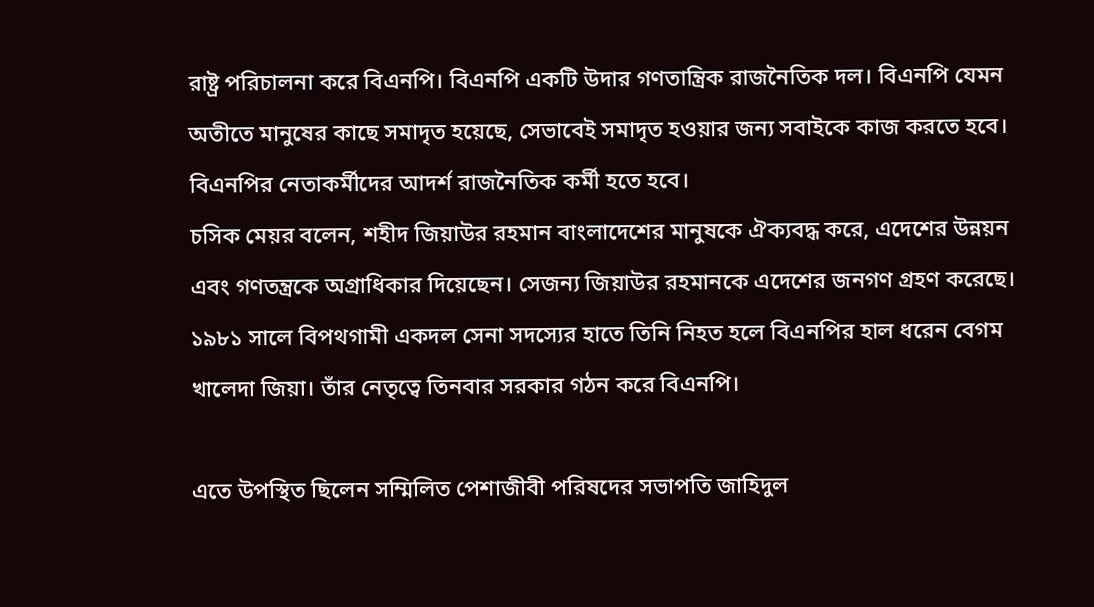রাষ্ট্র পরিচালনা করে বিএনপি। বিএনপি একটি উদার গণতান্ত্রিক রাজনৈতিক দল। বিএনপি যেমন অতীতে মানুষের কাছে সমাদৃত হয়েছে, সেভাবেই সমাদৃত হওয়ার জন্য সবাইকে কাজ করতে হবে। বিএনপির নেতাকর্মীদের আদর্শ রাজনৈতিক কর্মী হতে হবে।
চসিক মেয়র বলেন, শহীদ জিয়াউর রহমান বাংলাদেশের মানুষকে ঐক্যবদ্ধ করে, এদেশের উন্নয়ন এবং গণতন্ত্রকে অগ্রাধিকার দিয়েছেন। সেজন্য জিয়াউর রহমানকে এদেশের জনগণ গ্রহণ করেছে। ১৯৮১ সালে বিপথগামী একদল সেনা সদস্যের হাতে তিনি নিহত হলে বিএনপির হাল ধরেন বেগম খালেদা জিয়া। তাঁর নেতৃত্বে তিনবার সরকার গঠন করে বিএনপি।

এতে উপস্থিত ছিলেন সম্মিলিত পেশাজীবী পরিষদের সভাপতি জাহিদুল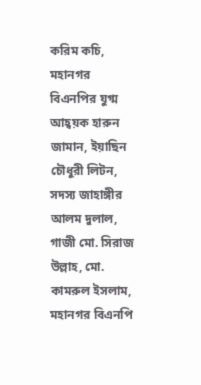করিম কচি, মহানগর বিএনপির যুগ্ম আহ্বয়ক হারুন জামান, ইয়াছিন চৌধুরী লিটন, সদস্য জাহাঙ্গীর আলম দুলাল, গাজী মো. সিরাজ উল্লাহ, মো. কামরুল ইসলাম, মহানগর বিএনপি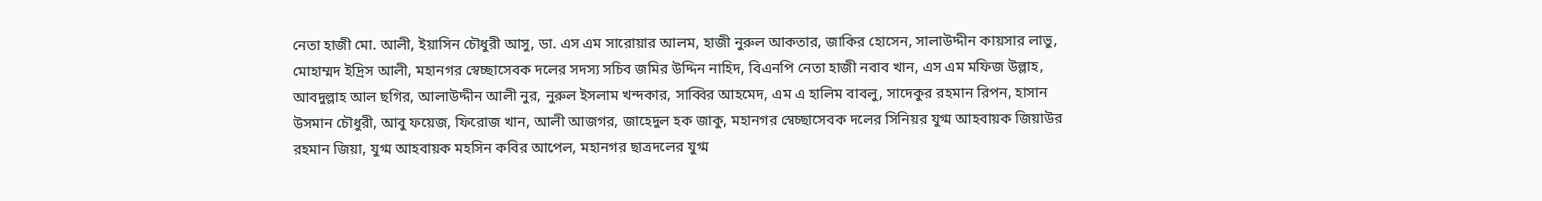নেতা হাজী মো. আলী, ইয়াসিন চৌধুরী আসু, ডা. এস এম সারোয়ার আলম, হাজী নুরুল আকতার, জাকির হোসেন, সালাউদ্দীন কায়সার লাভু, মোহাম্মদ ইদ্রিস আলী, মহানগর স্বেচ্ছাসেবক দলের সদস্য সচিব জমির উদ্দিন নাহিদ, বিএনপি নেতা হাজী নবাব খান, এস এম মফিজ উল্লাহ, আবদুল্লাহ আল ছগির, আলাউদ্দীন আলী নুর, নুরুল ইসলাম খন্দকার, সাব্বির আহমেদ, এম এ হালিম বাবলু, সাদেকুর রহমান রিপন, হাসান উসমান চৌধুরী, আবু ফয়েজ, ফিরোজ খান, আলী আজগর, জাহেদুল হক জাকু, মহানগর স্বেচ্ছাসেবক দলের সিনিয়র যুগ্ম আহবায়ক জিয়াউর রহমান জিয়া, যুগ্ম আহবায়ক মহসিন কবির আপেল, মহানগর ছাত্রদলের যুগ্ম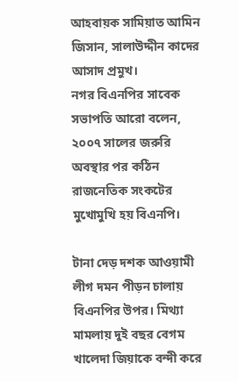আহবায়ক সামিয়াত আমিন জিসান, সালাউদ্দীন কাদের আসাদ প্রমুখ।
নগর বিএনপির সাবেক সভাপতি আরো বলেন, ২০০৭ সালের জরুরি অবস্থার পর কঠিন রাজনেতিক সংকটের মুখোমুখি হয় বিএনপি।

টানা দেড় দশক আওয়ামী লীগ দমন পীড়ন চালায় বিএনপির উপর। মিথ্যা মামলায় দুই বছর বেগম খালেদা জিয়াকে বন্দী করে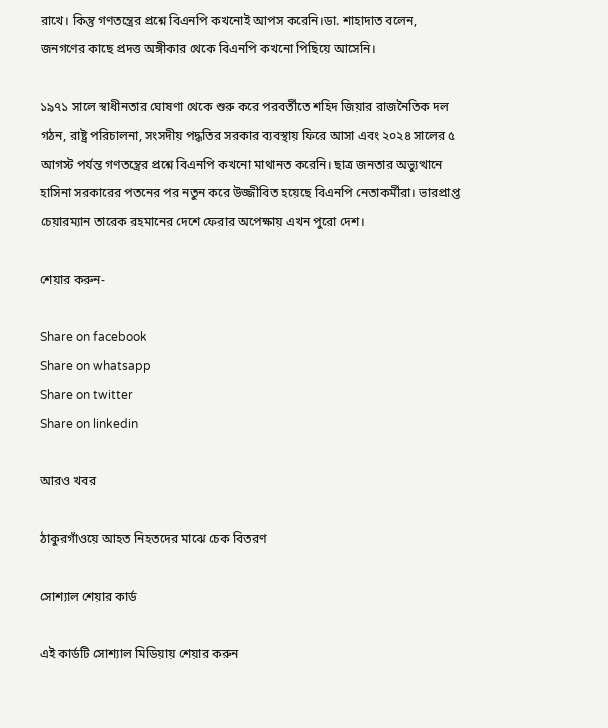রাখে। কিন্তু গণতন্ত্রের প্রশ্নে বিএনপি কখনোই আপস করেনি।ডা. শাহাদাত বলেন, জনগণের কাছে প্রদত্ত অঙ্গীকার থেকে বিএনপি কখনো পিছিয়ে আসেনি।

১৯৭১ সালে স্বাধীনতার ঘোষণা থেকে শুরু করে পরবর্তীতে শহিদ জিয়ার রাজনৈতিক দল গঠন, রাষ্ট্র পরিচালনা, সংসদীয় পদ্ধতির সরকার ব্যবস্থায় ফিরে আসা এবং ২০২৪ সালের ৫ আগস্ট পর্যন্ত গণতন্ত্রের প্রশ্নে বিএনপি কখনো মাথানত করেনি। ছাত্র জনতার অভ্যুত্থানে হাসিনা সরকারের পতনের পর নতুন করে উজ্জীবিত হয়েছে বিএনপি নেতাকর্মীরা। ভারপ্রাপ্ত চেয়ারম্যান তারেক রহমানের দেশে ফেরার অপেক্ষায় এখন পুরো দেশ।

শেয়ার করুন-

Share on facebook
Share on whatsapp
Share on twitter
Share on linkedin

আরও খবর

ঠাকুরগাঁওয়ে আহত নিহতদের মাঝে চেক বিতরণ

সোশ্যাল শেয়ার কার্ড

এই কার্ডটি সোশ্যাল মিডিয়ায় শেয়ার করুন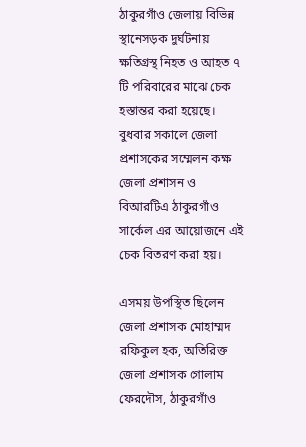ঠাকুরগাঁও জেলায় বিভিন্ন স্থানেসড়ক দুর্ঘটনায় ক্ষতিগ্রস্থ নিহত ও আহত ৭ টি পরিবারের মাঝে চেক হস্তান্তর করা হয়েছে। বুধবার সকালে জেলা প্রশাসকের সম্মেলন কক্ষ জেলা প্রশাসন ও বিআরটিএ ঠাকুরগাঁও সার্কেল এর আয়োজনে এই চেক বিতরণ করা হয়।

এসময় উপস্থিত ছিলেন জেলা প্রশাসক মোহাম্মদ রফিকুল হক, অতিরিক্ত জেলা প্রশাসক গোলাম ফেরদৌস, ঠাকুরগাঁও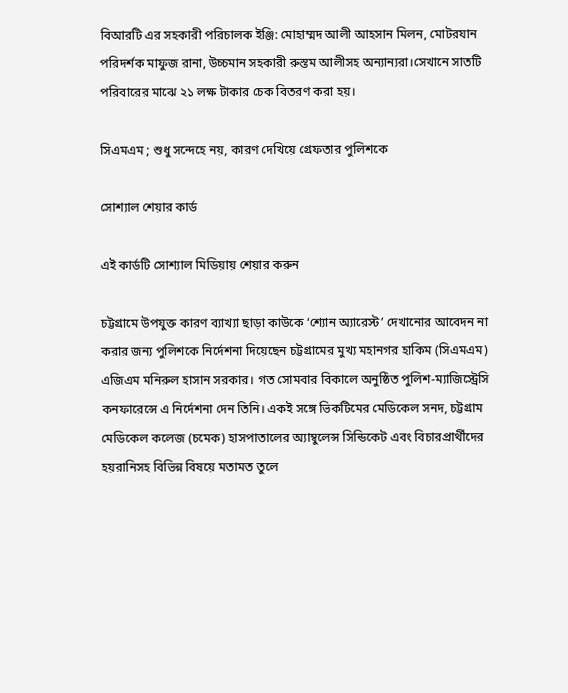বিআরটি এর সহকারী পরিচালক ইঞ্জি: মোহাম্মদ আলী আহসান মিলন, মোটরযান পরিদর্শক মাফুজ রানা, উচ্চমান সহকারী রুস্তম আলীসহ অন্যান্যরা।সেখানে সাতটি পরিবারের মাঝে ২১ লক্ষ টাকার চেক বিতরণ করা হয়।

সিএমএম ; শুধু সন্দেহে নয়, কারণ দেখিয়ে গ্রেফতার পুলিশকে

সোশ্যাল শেয়ার কার্ড

এই কার্ডটি সোশ্যাল মিডিয়ায় শেয়ার করুন

চট্টগ্রামে উপযুক্ত কারণ ব্যাখ্যা ছাড়া কাউকে ‘শ্যোন অ্যারেস্ট’ দেখানোর আবেদন না করার জন্য পুলিশকে নির্দেশনা দিয়েছেন চট্টগ্রামের মুখ্য মহানগর হাকিম (সিএমএম) এজিএম মনিরুল হাসান সরকার। গত সোমবার বিকালে অনুষ্ঠিত পুলিশ-ম্যাজিস্ট্রেসি কনফারেন্সে এ নির্দেশনা দেন তিনি। একই সঙ্গে ভিকটিমের মেডিকেল সনদ, চট্টগ্রাম মেডিকেল কলেজ (চমেক) হাসপাতালের অ্যাম্বুলেন্স সিন্ডিকেট এবং বিচারপ্রার্থীদের হয়রানিসহ বিভিন্ন বিষয়ে মতামত তুলে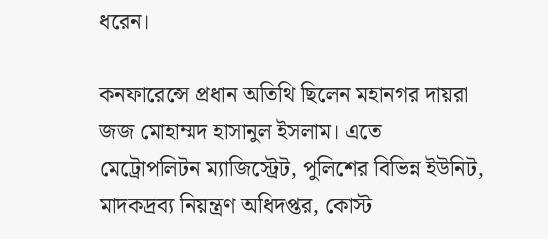ধরেন।

কনফারেন্সে প্রধান অতিথি ছিলেন মহানগর দায়রা জজ মোহাম্মদ হাসানুল ইসলাম। এতে মেট্রোপলিটন ম্যাজিস্ট্রেট, পুলিশের বিভিন্ন ইউনিট, মাদকদ্রব্য নিয়ন্ত্রণ অধিদপ্তর, কোস্ট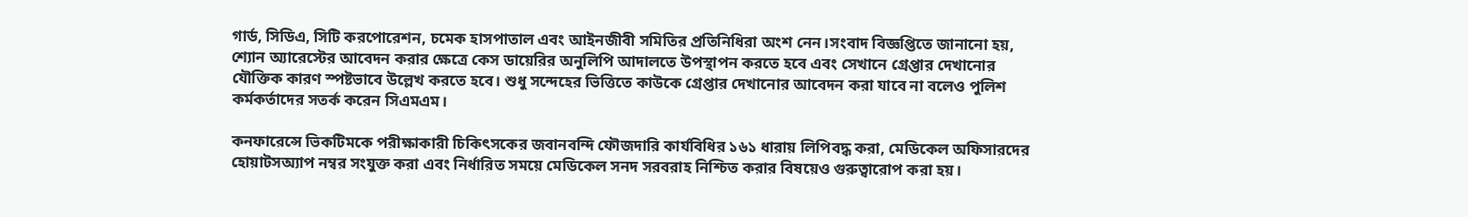গার্ড, সিডিএ, সিটি করপোরেশন, চমেক হাসপাতাল এবং আইনজীবী সমিতির প্রতিনিধিরা অংশ নেন।সংবাদ বিজ্ঞপ্তিতে জানানো হয়, শ্যোন অ্যারেস্টের আবেদন করার ক্ষেত্রে কেস ডায়েরির অনুলিপি আদালতে উপস্থাপন করতে হবে এবং সেখানে গ্রেপ্তার দেখানোর যৌক্তিক কারণ স্পষ্টভাবে উল্লেখ করতে হবে। শুধু সন্দেহের ভিত্তিতে কাউকে গ্রেপ্তার দেখানোর আবেদন করা যাবে না বলেও পুলিশ কর্মকর্তাদের সতর্ক করেন সিএমএম।

কনফারেন্সে ভিকটিমকে পরীক্ষাকারী চিকিৎসকের জবানবন্দি ফৌজদারি কার্যবিধির ১৬১ ধারায় লিপিবদ্ধ করা, মেডিকেল অফিসারদের হোয়াটসঅ্যাপ নম্বর সংযুক্ত করা এবং নির্ধারিত সময়ে মেডিকেল সনদ সরবরাহ নিশ্চিত করার বিষয়েও গুরুত্বারোপ করা হয়।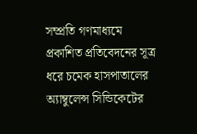সম্প্রতি গণমাধ্যমে প্রকাশিত প্রতিবেদনের সূত্র ধরে চমেক হাসপাতালের অ্যাম্বুলেন্স সিন্ডিকেটের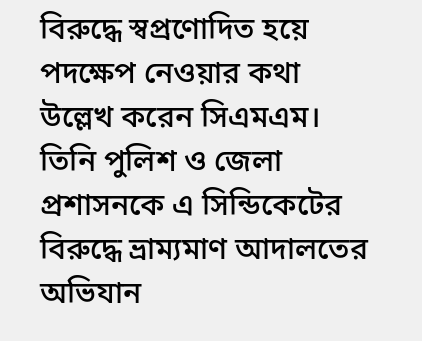বিরুদ্ধে স্বপ্রণোদিত হয়ে পদক্ষেপ নেওয়ার কথা উল্লেখ করেন সিএমএম। তিনি পুলিশ ও জেলা প্রশাসনকে এ সিন্ডিকেটের বিরুদ্ধে ভ্রাম্যমাণ আদালতের অভিযান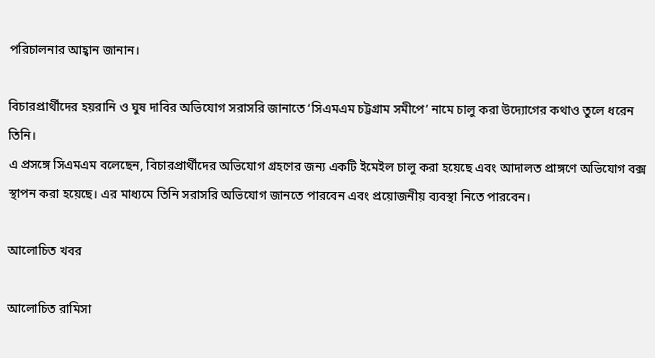পরিচালনার আহ্বান জানান।

বিচারপ্রার্থীদের হয়রানি ও ঘুষ দাবির অভিযোগ সরাসরি জানাতে ‘সিএমএম চট্টগ্রাম সমীপে’ নামে চালু করা উদ্যোগের কথাও তুলে ধরেন তিনি।
এ প্রসঙ্গে সিএমএম বলেছেন, বিচারপ্রার্থীদের অভিযোগ গ্রহণের জন্য একটি ইমেইল চালু করা হয়েছে এবং আদালত প্রাঙ্গণে অভিযোগ বক্স স্থাপন করা হয়েছে। এর মাধ্যমে তিনি সরাসরি অভিযোগ জানতে পারবেন এবং প্রয়োজনীয় ব্যবস্থা নিতে পারবেন।

আলোচিত খবর

আলোচিত রামিসা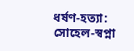ধর্ষণ-হত্যা: সোহেল-স্বপ্না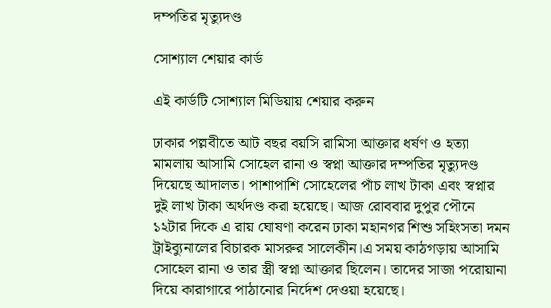দম্পতির মৃত্যুদণ্ড

সোশ্যাল শেয়ার কার্ড

এই কার্ডটি সোশ্যাল মিডিয়ায় শেয়ার করুন

ঢাকার পল্লবীতে আট বছর বয়সি রামিসা আক্তার ধর্ষণ ও হত্যা মামলায় আসামি সোহেল রানা ও স্বপ্না আক্তার দম্পতির মৃত্যুদণ্ড দিয়েছে আদালত। পাশাপাশি সোহেলের পাঁচ লাখ টাকা এবং স্বপ্নার দুই লাখ টাকা অর্থদণ্ড করা হয়েছে। আজ রোববার দুপুর পৌনে ১২টার দিকে এ রায় ঘোষণা করেন ঢাকা মহানগর শিশু সহিংসতা দমন ট্রাইব্যুনালের বিচারক মাসরুর সালেকীন।এ সময় কাঠগড়ায় আসামি সোহেল রানা ও তার স্ত্রী স্বপ্না আক্তার ছিলেন। তাদের সাজা পরোয়ানা দিয়ে কারাগারে পাঠানোর নির্দেশ দেওয়া হয়েছে।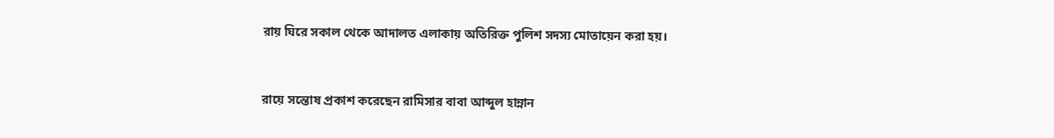রায় ঘিরে সকাল থেকে আদালত এলাকায় অতিরিক্ত পুলিশ সদস্য মোতায়েন করা হয়।


রায়ে সন্তোষ প্রকাশ করেছেন রামিসার বাবা আব্দুল হান্নান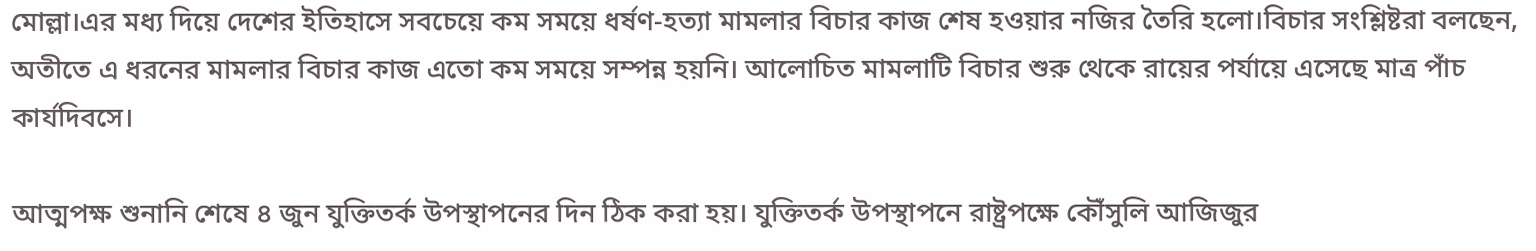মোল্লা।এর মধ্য দিয়ে দেশের ইতিহাসে সবচেয়ে কম সময়ে ধর্ষণ-হত্যা মামলার বিচার কাজ শেষ হওয়ার নজির তৈরি হলো।বিচার সংশ্লিষ্টরা বলছেন, অতীতে এ ধরনের মামলার বিচার কাজ এতো কম সময়ে সম্পন্ন হয়নি। আলোচিত মামলাটি বিচার শুরু থেকে রায়ের পর্যায়ে এসেছে মাত্র পাঁচ কার্যদিবসে।

আত্মপক্ষ শুনানি শেষে ৪ জুন যুক্তিতর্ক উপস্থাপনের দিন ঠিক করা হয়। যুক্তিতর্ক উপস্থাপনে রাষ্ট্রপক্ষে কৌঁসুলি আজিজুর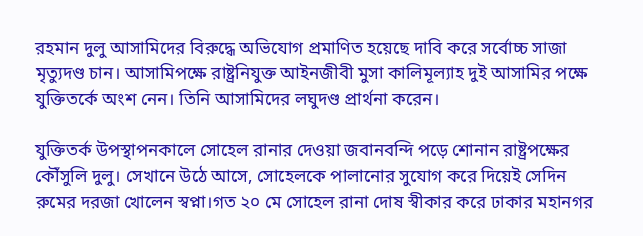রহমান দুলু আসামিদের বিরুদ্ধে অভিযোগ প্রমাণিত হয়েছে দাবি করে সর্বোচ্চ সাজা মৃত্যুদণ্ড চান। আসামিপক্ষে রাষ্ট্রনিযুক্ত আইনজীবী মুসা কালিমূল্যাহ দুই আসামির পক্ষে যুক্তিতর্কে অংশ নেন। তিনি আসামিদের লঘুদণ্ড প্রার্থনা করেন।

যুক্তিতর্ক উপস্থাপনকালে সোহেল রানার দেওয়া জবানবন্দি পড়ে শোনান রাষ্ট্রপক্ষের কৌঁসুলি দুলু। সেখানে উঠে আসে, সোহেলকে পালানোর সুযোগ করে দিয়েই সেদিন রুমের দরজা খোলেন স্বপ্না।গত ২০ মে সোহেল রানা দোষ স্বীকার করে ঢাকার মহানগর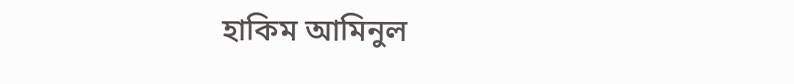হাকিম আমিনুল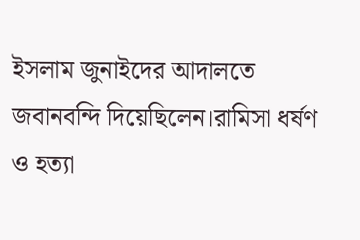ইসলাম জুনাইদের আদালতে জবানবন্দি দিয়েছিলেন।রামিসা ধর্ষণ ও হত্যা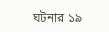ঘটনার ১৯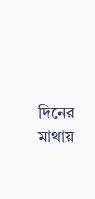দিনের মাথায়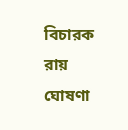বিচারক রায় ঘোষণা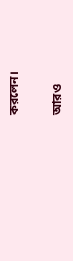করলেন।

আরও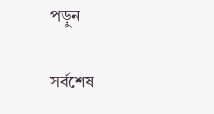পড়ুন

সর্বশেষ